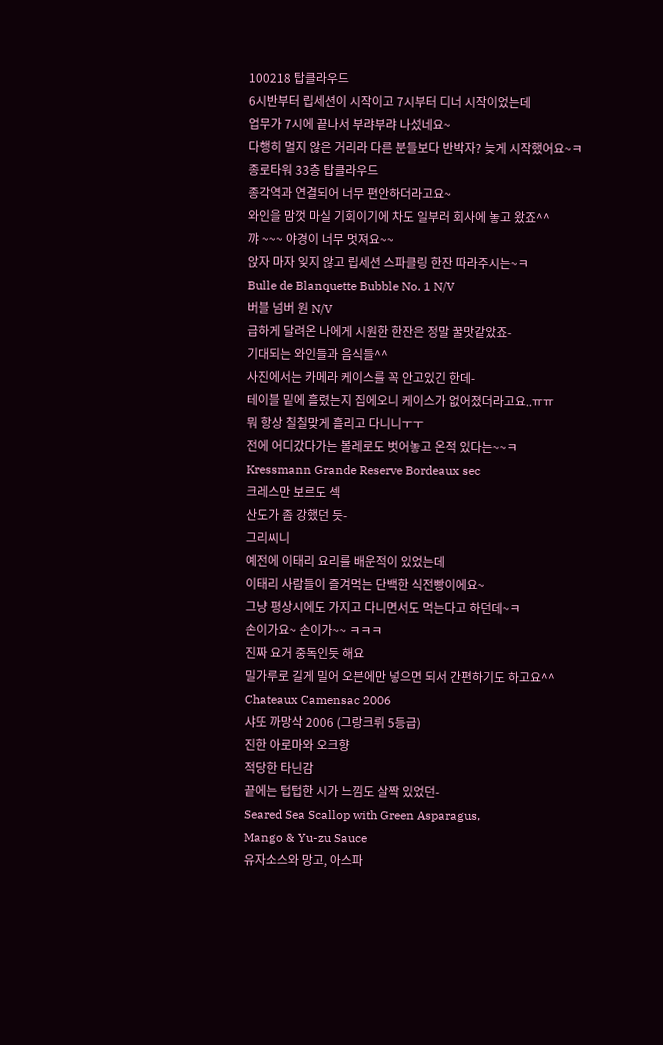100218 탑클라우드
6시반부터 립세션이 시작이고 7시부터 디너 시작이었는데
업무가 7시에 끝나서 부랴부랴 나섰네요~
다행히 멀지 않은 거리라 다른 분들보다 반박자? 늦게 시작했어요~ㅋ
종로타워 33층 탑클라우드
종각역과 연결되어 너무 편안하더라고요~
와인을 맘껏 마실 기회이기에 차도 일부러 회사에 놓고 왔죠^^
꺄 ~~~ 야경이 너무 멋져요~~
앉자 마자 잊지 않고 립세션 스파클링 한잔 따라주시는~ㅋ
Bulle de Blanquette Bubble No. 1 N/V
버블 넘버 원 N/V
급하게 달려온 나에게 시원한 한잔은 정말 꿀맛같았죠-
기대되는 와인들과 음식들^^
사진에서는 카메라 케이스를 꼭 안고있긴 한데-
테이블 밑에 흘렸는지 집에오니 케이스가 없어졌더라고요..ㅠㅠ
뭐 항상 칠칠맞게 흘리고 다니니ㅜㅜ
전에 어디갔다가는 볼레로도 벗어놓고 온적 있다는~~ㅋ
Kressmann Grande Reserve Bordeaux sec
크레스만 보르도 섹
산도가 좀 강했던 듯-
그리씨니
예전에 이태리 요리를 배운적이 있었는데
이태리 사람들이 즐겨먹는 단백한 식전빵이에요~
그냥 평상시에도 가지고 다니면서도 먹는다고 하던데~ㅋ
손이가요~ 손이가~~ ㅋㅋㅋ
진짜 요거 중독인듯 해요
밀가루로 길게 밀어 오븐에만 넣으면 되서 간편하기도 하고요^^
Chateaux Camensac 2006
샤또 까망삭 2006 (그랑크뤼 5등급)
진한 아로마와 오크향
적당한 타닌감
끝에는 텁텁한 시가 느낌도 살짝 있었던-
Seared Sea Scallop with Green Asparagus,
Mango & Yu-zu Sauce
유자소스와 망고, 아스파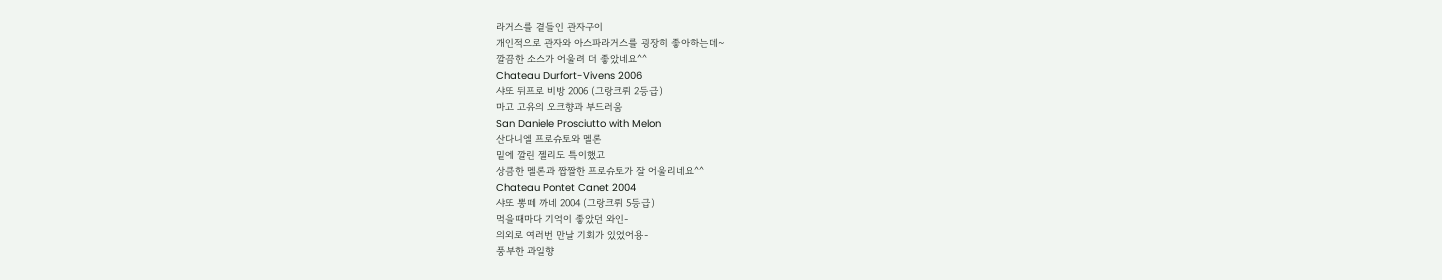라거스를 곁들인 관자구이
개인적으로 관자와 아스파라거스를 굉장히 좋아하는데~
깔끔한 소스가 어울려 더 좋았네요^^
Chateau Durfort-Vivens 2006
샤또 뒤프로 비방 2006 (그랑크뤼 2등급)
마고 고유의 오크향과 부드러움
San Daniele Prosciutto with Melon
산다니엘 프로슈토와 멜론
밑에 깔린 젤리도 특이했고
상큼한 멜론과 짭짤한 프로슈토가 잘 어울리네요^^
Chateau Pontet Canet 2004
샤또 뽕떼 까네 2004 (그랑크뤼 5등급)
먹을때마다 기억이 좋았던 와인-
의외로 여러번 만날 기회가 있었어용-
풍부한 과일향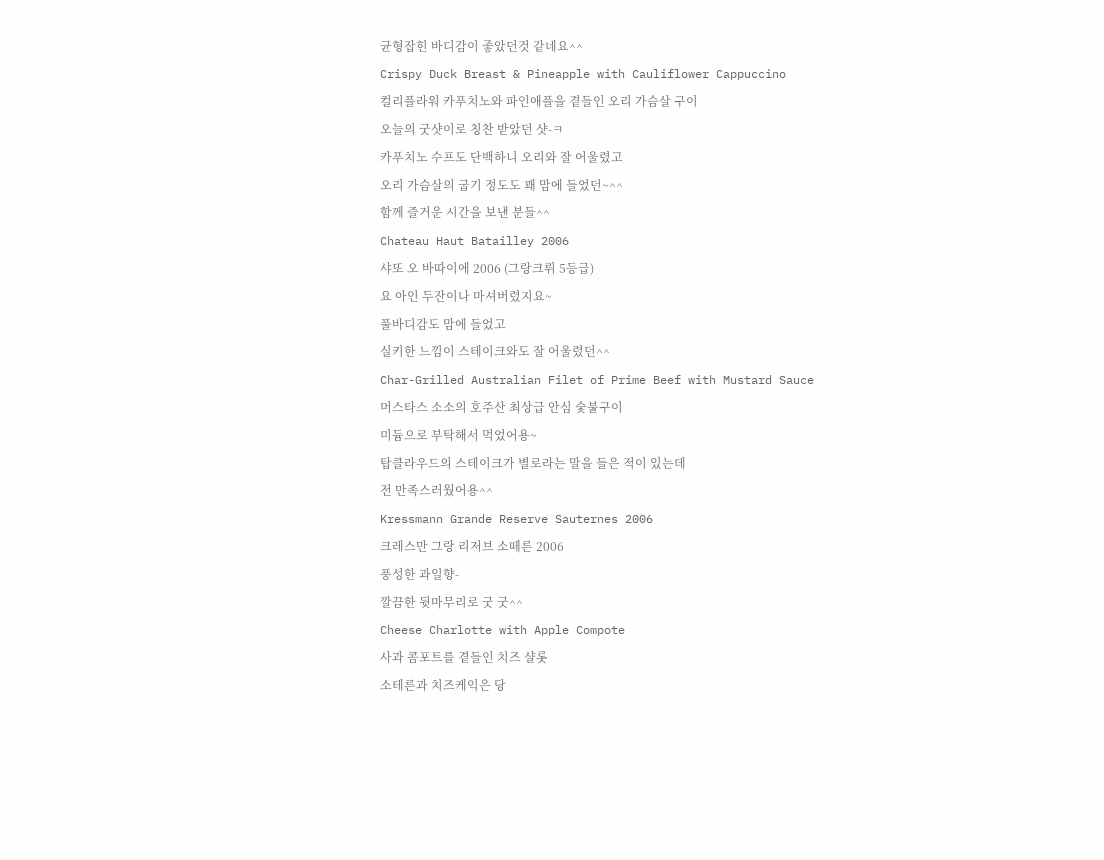균형잡힌 바디감이 좋았던것 같네요^^
Crispy Duck Breast & Pineapple with Cauliflower Cappuccino
컬리플라워 카푸치노와 파인애플을 곁들인 오리 가슴살 구이
오늘의 굿샷이로 칭찬 받았던 샷-ㅋ
카푸치노 수프도 단백하니 오리와 잘 어울렸고
오리 가슴살의 굽기 정도도 꽤 맘에 들었던~^^
함께 즐거운 시간을 보낸 분들^^
Chateau Haut Batailley 2006
샤또 오 바따이에 2006 (그랑크뤼 5등급)
요 아인 두잔이나 마셔버렸지요~
풀바디감도 맘에 들었고
실키한 느낌이 스테이크와도 잘 어울렸던^^
Char-Grilled Australian Filet of Prime Beef with Mustard Sauce
머스타스 소소의 호주산 최상급 안심 숯불구이
미듐으로 부탁해서 먹었어용~
탑클라우드의 스테이크가 별로라는 말을 들은 적이 있는데
전 만족스러웠어용^^
Kressmann Grande Reserve Sauternes 2006
크레스만 그랑 리저브 소떼른 2006
풍성한 과일향-
깔끔한 뒷마무리로 굿 굿^^
Cheese Charlotte with Apple Compote
사과 콤포트를 곁들인 치즈 샬롯
소테른과 치즈케익은 당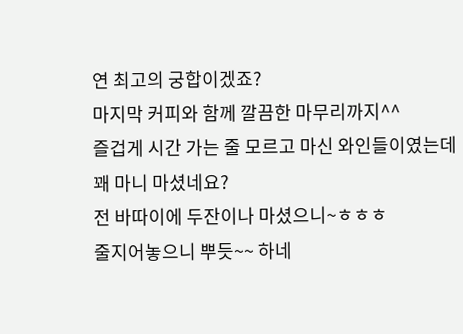연 최고의 궁합이겠죠?
마지막 커피와 함께 깔끔한 마무리까지^^
즐겁게 시간 가는 줄 모르고 마신 와인들이였는데
꽤 마니 마셨네요?
전 바따이에 두잔이나 마셨으니~ㅎㅎㅎ
줄지어놓으니 뿌듯~~ 하네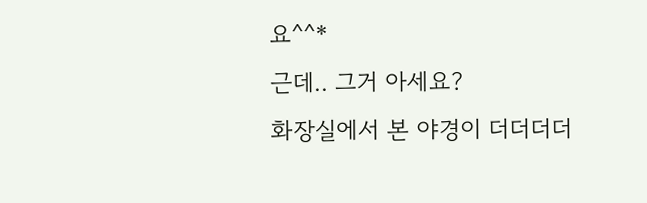요^^*
근데.. 그거 아세요?
화장실에서 본 야경이 더더더더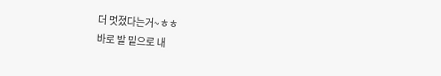더 멋졌다는거~ㅎㅎ
바로 발 밑으로 내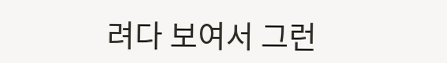려다 보여서 그런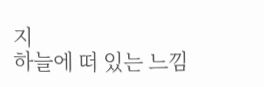지
하늘에 떠 있는 느낌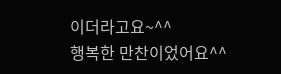이더라고요~^^
행복한 만찬이었어요^^